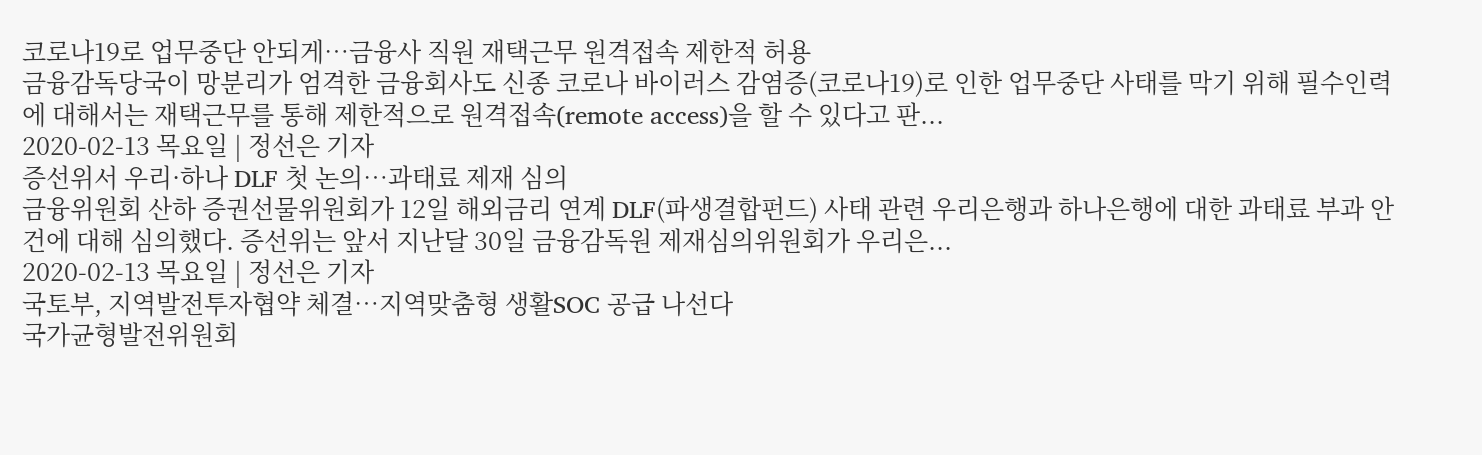코로나19로 업무중단 안되게…금융사 직원 재택근무 원격접속 제한적 허용
금융감독당국이 망분리가 엄격한 금융회사도 신종 코로나 바이러스 감염증(코로나19)로 인한 업무중단 사태를 막기 위해 필수인력에 대해서는 재택근무를 통해 제한적으로 원격접속(remote access)을 할 수 있다고 판...
2020-02-13 목요일 | 정선은 기자
증선위서 우리·하나 DLF 첫 논의…과태료 제재 심의
금융위원회 산하 증권선물위원회가 12일 해외금리 연계 DLF(파생결합펀드) 사태 관련 우리은행과 하나은행에 대한 과태료 부과 안건에 대해 심의했다. 증선위는 앞서 지난달 30일 금융감독원 제재심의위원회가 우리은...
2020-02-13 목요일 | 정선은 기자
국토부, 지역발전투자협약 체결…지역맞춤형 생활SOC 공급 나선다
국가균형발전위원회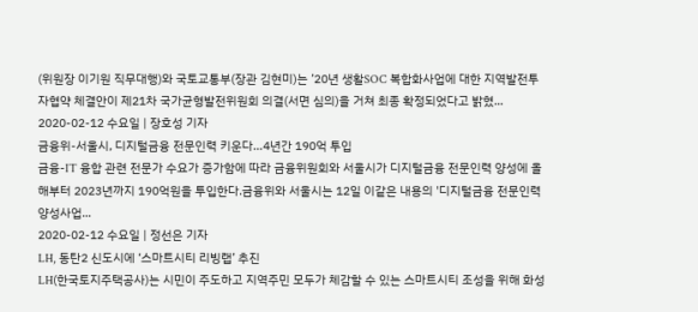(위원장 이기원 직무대행)와 국토교통부(장관 김현미)는 ’20년 생활SOC 복합화사업에 대한 지역발전투자협약 체결안이 제21차 국가균형발전위원회 의결(서면 심의)을 거쳐 최종 확정되었다고 밝혔...
2020-02-12 수요일 | 장호성 기자
금융위-서울시, 디지털금융 전문인력 키운다…4년간 190억 투입
금융-IT 융합 관련 전문가 수요가 증가함에 따라 금융위원회와 서울시가 디지털금융 전문인력 양성에 올해부터 2023년까지 190억원을 투입한다.금융위와 서울시는 12일 이같은 내용의 '디지털금융 전문인력 양성사업...
2020-02-12 수요일 | 정선은 기자
LH, 동탄2 신도시에 ‘스마트시티 리빙랩’ 추진
LH(한국토지주택공사)는 시민이 주도하고 지역주민 모두가 체감할 수 있는 스마트시티 조성을 위해 화성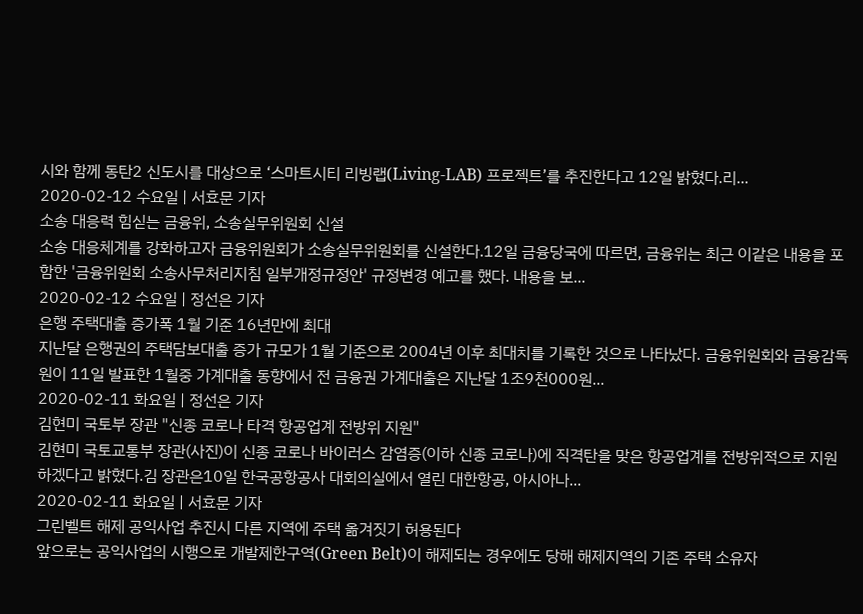시와 함께 동탄2 신도시를 대상으로 ‘스마트시티 리빙랩(Living-LAB) 프로젝트’를 추진한다고 12일 밝혔다.리...
2020-02-12 수요일 | 서효문 기자
소송 대응력 힘싣는 금융위, 소송실무위원회 신설
소송 대응체계를 강화하고자 금융위원회가 소송실무위원회를 신설한다.12일 금융당국에 따르면, 금융위는 최근 이같은 내용을 포함한 '금융위원회 소송사무처리지침 일부개정규정안' 규정변경 예고를 했다. 내용을 보...
2020-02-12 수요일 | 정선은 기자
은행 주택대출 증가폭 1월 기준 16년만에 최대
지난달 은행권의 주택담보대출 증가 규모가 1월 기준으로 2004년 이후 최대치를 기록한 것으로 나타났다. 금융위원회와 금융감독원이 11일 발표한 1월중 가계대출 동향에서 전 금융권 가계대출은 지난달 1조9천000원...
2020-02-11 화요일 | 정선은 기자
김현미 국토부 장관 "신종 코로나 타격 항공업계 전방위 지원"
김현미 국토교통부 장관(사진)이 신종 코로나 바이러스 감염증(이하 신종 코로나)에 직격탄을 맞은 항공업계를 전방위적으로 지원하겠다고 밝혔다.김 장관은10일 한국공항공사 대회의실에서 열린 대한항공, 아시아나...
2020-02-11 화요일 | 서효문 기자
그린벨트 해제 공익사업 추진시 다른 지역에 주택 옮겨짓기 허용된다
앞으로는 공익사업의 시행으로 개발제한구역(Green Belt)이 해제되는 경우에도 당해 해제지역의 기존 주택 소유자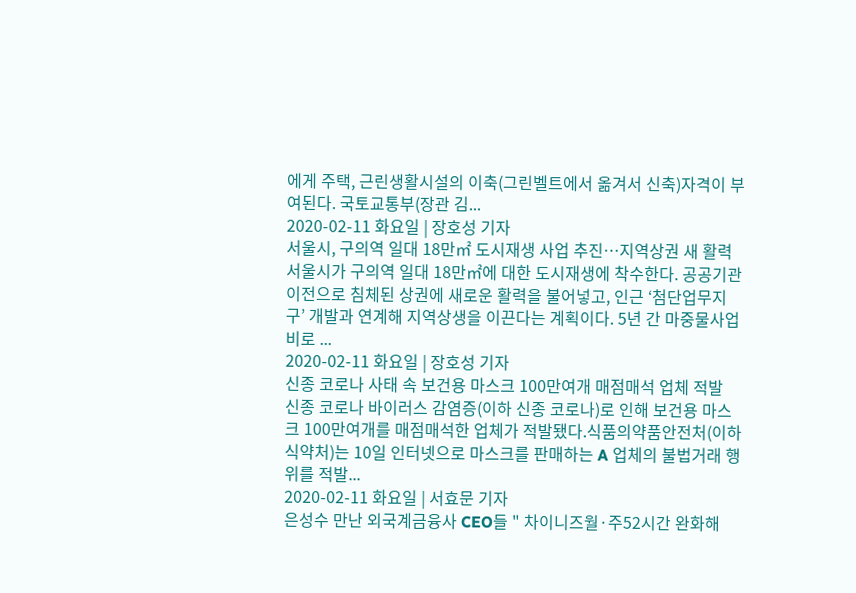에게 주택, 근린생활시설의 이축(그린벨트에서 옮겨서 신축)자격이 부여된다. 국토교통부(장관 김...
2020-02-11 화요일 | 장호성 기자
서울시, 구의역 일대 18만㎡ 도시재생 사업 추진…지역상권 새 활력
서울시가 구의역 일대 18만㎡에 대한 도시재생에 착수한다. 공공기관 이전으로 침체된 상권에 새로운 활력을 불어넣고, 인근 ‘첨단업무지구’ 개발과 연계해 지역상생을 이끈다는 계획이다. 5년 간 마중물사업비로 ...
2020-02-11 화요일 | 장호성 기자
신종 코로나 사태 속 보건용 마스크 100만여개 매점매석 업체 적발
신종 코로나 바이러스 감염증(이하 신종 코로나)로 인해 보건용 마스크 100만여개를 매점매석한 업체가 적발됐다.식품의약품안전처(이하 식약처)는 10일 인터넷으로 마스크를 판매하는 A 업체의 불법거래 행위를 적발...
2020-02-11 화요일 | 서효문 기자
은성수 만난 외국계금융사 CEO들 " 차이니즈월·주52시간 완화해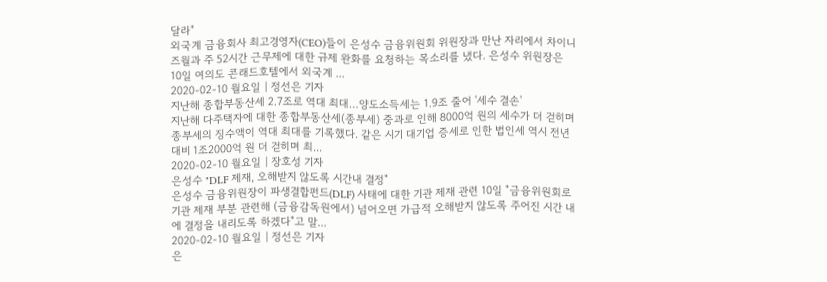달라"
외국계 금융회사 최고경영자(CEO)들이 은성수 금융위원회 위원장과 만난 자리에서 차이니즈월과 주 52시간 근무제에 대한 규제 완화를 요청하는 목소리를 냈다. 은성수 위원장은 10일 여의도 콘래드호텔에서 외국계 ...
2020-02-10 월요일 | 정선은 기자
지난해 종합부동산세 2.7조로 역대 최대…양도소득세는 1.9조 줄어 '세수 결손'
지난해 다주택자에 대한 종합부동산세(종부세) 중과로 인해 8000억 원의 세수가 더 걷히며 종부세의 징수액이 역대 최대를 기록했다. 같은 시기 대기업 증세로 인한 법인세 역시 전년대비 1조2000억 원 더 걷히며 최...
2020-02-10 월요일 | 장호성 기자
은성수 "DLF 제재, 오해받지 않도록 시간내 결정"
은성수 금융위원장이 파생결합펀드(DLF) 사태에 대한 기관 제재 관련 10일 "금융위원회로 기관 제재 부분 관련해 (금융감독원에서) 넘어오면 가급적 오해받지 않도록 주어진 시간 내에 결정을 내리도록 하겠다"고 말...
2020-02-10 월요일 | 정선은 기자
은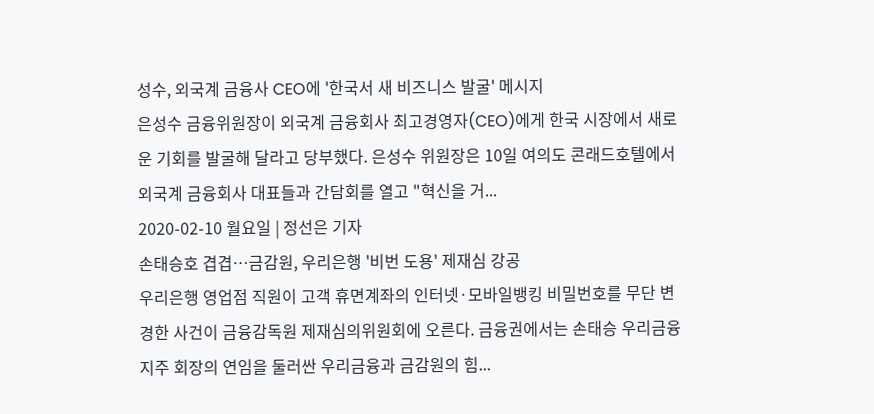성수, 외국계 금융사 CEO에 '한국서 새 비즈니스 발굴' 메시지
은성수 금융위원장이 외국계 금융회사 최고경영자(CEO)에게 한국 시장에서 새로운 기회를 발굴해 달라고 당부했다. 은성수 위원장은 10일 여의도 콘래드호텔에서 외국계 금융회사 대표들과 간담회를 열고 "혁신을 거...
2020-02-10 월요일 | 정선은 기자
손태승호 겹겹…금감원, 우리은행 '비번 도용' 제재심 강공
우리은행 영업점 직원이 고객 휴면계좌의 인터넷·모바일뱅킹 비밀번호를 무단 변경한 사건이 금융감독원 제재심의위원회에 오른다. 금융권에서는 손태승 우리금융지주 회장의 연임을 둘러싼 우리금융과 금감원의 힘...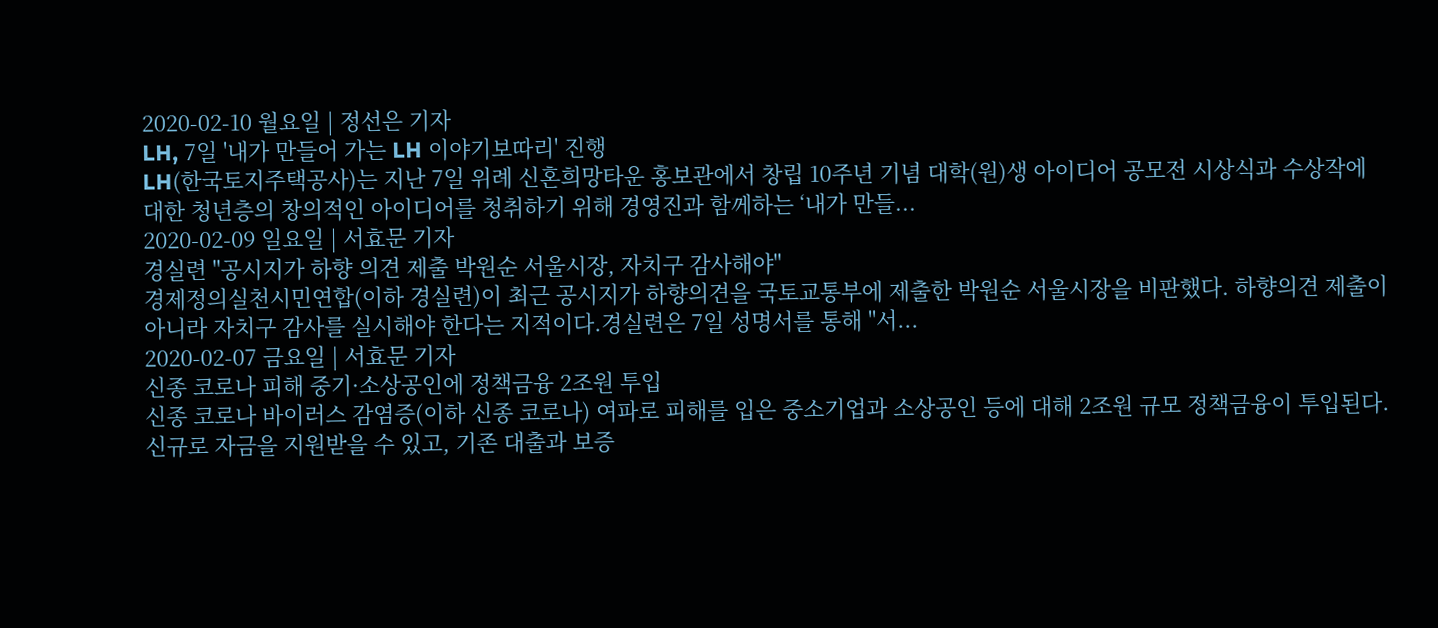2020-02-10 월요일 | 정선은 기자
LH, 7일 '내가 만들어 가는 LH 이야기보따리' 진행
LH(한국토지주택공사)는 지난 7일 위례 신혼희망타운 홍보관에서 창립 10주년 기념 대학(원)생 아이디어 공모전 시상식과 수상작에 대한 청년층의 창의적인 아이디어를 청취하기 위해 경영진과 함께하는 ‘내가 만들...
2020-02-09 일요일 | 서효문 기자
경실련 "공시지가 하향 의견 제출 박원순 서울시장, 자치구 감사해야"
경제정의실천시민연합(이하 경실련)이 최근 공시지가 하향의견을 국토교통부에 제출한 박원순 서울시장을 비판했다. 하향의견 제출이 아니라 자치구 감사를 실시해야 한다는 지적이다.경실련은 7일 성명서를 통해 "서...
2020-02-07 금요일 | 서효문 기자
신종 코로나 피해 중기·소상공인에 정책금융 2조원 투입
신종 코로나 바이러스 감염증(이하 신종 코로나) 여파로 피해를 입은 중소기업과 소상공인 등에 대해 2조원 규모 정책금융이 투입된다. 신규로 자금을 지원받을 수 있고, 기존 대출과 보증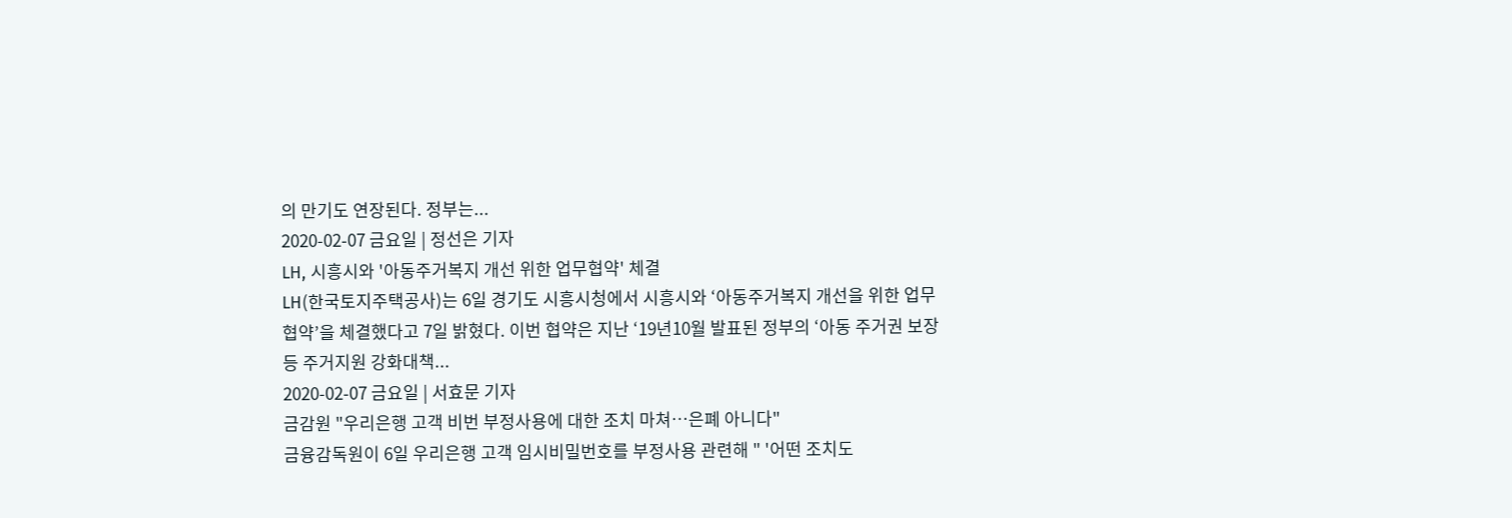의 만기도 연장된다. 정부는...
2020-02-07 금요일 | 정선은 기자
LH, 시흥시와 '아동주거복지 개선 위한 업무협약' 체결
LH(한국토지주택공사)는 6일 경기도 시흥시청에서 시흥시와 ‘아동주거복지 개선을 위한 업무협약’을 체결했다고 7일 밝혔다. 이번 협약은 지난 ‘19년10월 발표된 정부의 ‘아동 주거권 보장 등 주거지원 강화대책...
2020-02-07 금요일 | 서효문 기자
금감원 "우리은행 고객 비번 부정사용에 대한 조치 마쳐…은폐 아니다"
금융감독원이 6일 우리은행 고객 임시비밀번호를 부정사용 관련해 " '어떤 조치도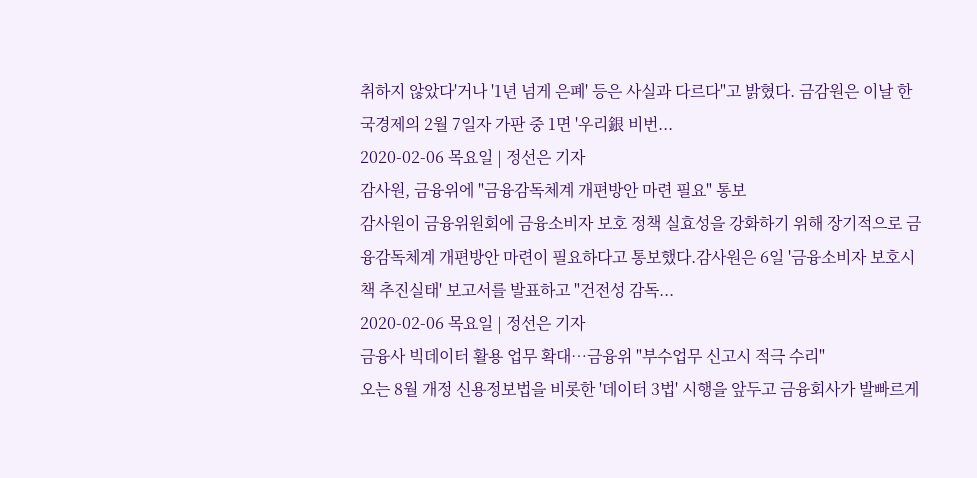취하지 않았다'거나 '1년 넘게 은폐' 등은 사실과 다르다"고 밝혔다. 금감원은 이날 한국경제의 2월 7일자 가판 중 1면 '우리銀 비번...
2020-02-06 목요일 | 정선은 기자
감사원, 금융위에 "금융감독체계 개편방안 마련 필요" 통보
감사원이 금융위원회에 금융소비자 보호 정책 실효성을 강화하기 위해 장기적으로 금융감독체계 개편방안 마련이 필요하다고 통보했다.감사원은 6일 '금융소비자 보호시책 추진실태' 보고서를 발표하고 "건전성 감독...
2020-02-06 목요일 | 정선은 기자
금융사 빅데이터 활용 업무 확대…금융위 "부수업무 신고시 적극 수리"
오는 8월 개정 신용정보법을 비롯한 '데이터 3법' 시행을 앞두고 금융회사가 발빠르게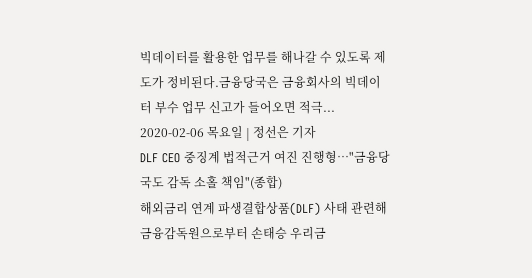빅데이터를 활용한 업무를 해나갈 수 있도록 제도가 정비된다.금융당국은 금융회사의 빅데이터 부수 업무 신고가 들어오면 적극...
2020-02-06 목요일 | 정선은 기자
DLF CEO 중징계 법적근거 여진 진행형…"금융당국도 감독 소홀 책임"(종합)
해외금리 연계 파생결합상품(DLF) 사태 관련해 금융감독원으로부터 손태승 우리금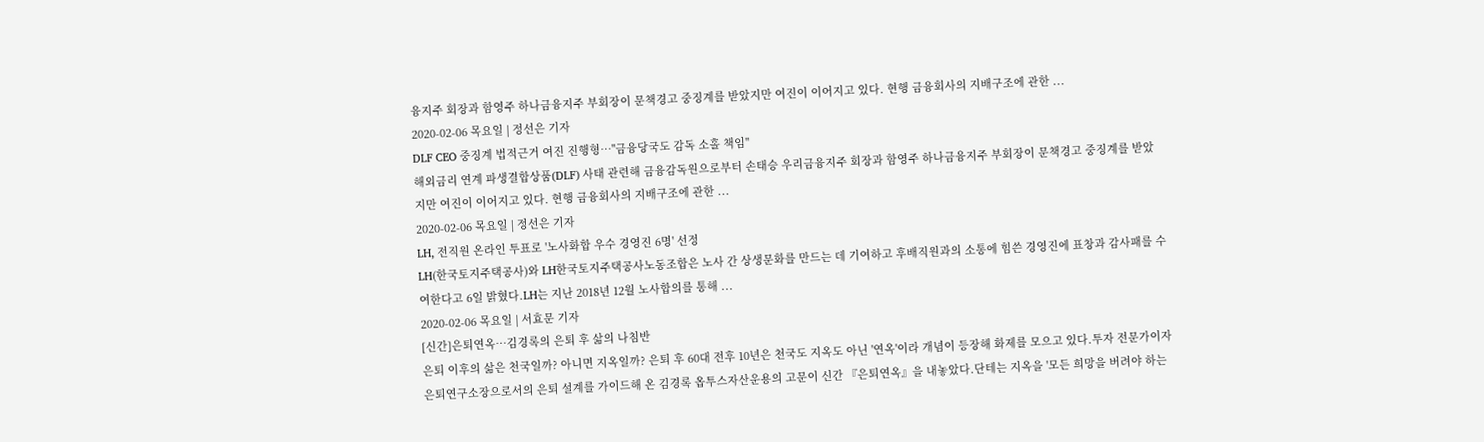융지주 회장과 함영주 하나금융지주 부회장이 문책경고 중징계를 받았지만 여진이 이어지고 있다. 현행 금융회사의 지배구조에 관한 ...
2020-02-06 목요일 | 정선은 기자
DLF CEO 중징계 법적근거 여진 진행형…"금융당국도 감독 소홀 책임"
해외금리 연계 파생결합상품(DLF) 사태 관련해 금융감독원으로부터 손태승 우리금융지주 회장과 함영주 하나금융지주 부회장이 문책경고 중징계를 받았지만 여진이 이어지고 있다. 현행 금융회사의 지배구조에 관한 ...
2020-02-06 목요일 | 정선은 기자
LH, 전직원 온라인 투표로 '노사화합 우수 경영진 6명' 선정
LH(한국토지주택공사)와 LH한국토지주택공사노동조합은 노사 간 상생문화를 만드는 데 기여하고 후배직원과의 소통에 힘쓴 경영진에 표창과 감사패를 수여한다고 6일 밝혔다.LH는 지난 2018년 12월 노사합의를 통해 ...
2020-02-06 목요일 | 서효문 기자
[신간]은퇴연옥…김경록의 은퇴 후 삶의 나침반
은퇴 이후의 삶은 천국일까? 아니면 지옥일까? 은퇴 후 60대 전후 10년은 천국도 지옥도 아닌 '연옥'이라 개념이 등장해 화제를 모으고 있다.투자 전문가이자 은퇴연구소장으로서의 은퇴 설계를 가이드해 온 김경록 옵투스자산운용의 고문이 신간 『은퇴연옥』을 내놓았다.단테는 지옥을 '모든 희망을 버려야 하는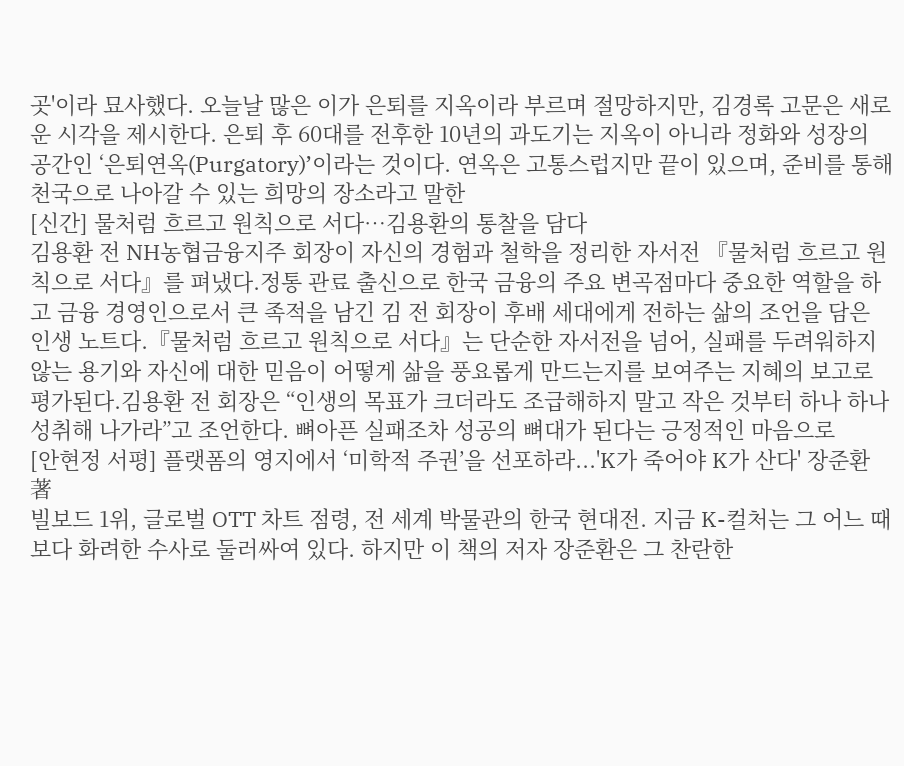곳'이라 묘사했다. 오늘날 많은 이가 은퇴를 지옥이라 부르며 절망하지만, 김경록 고문은 새로운 시각을 제시한다. 은퇴 후 60대를 전후한 10년의 과도기는 지옥이 아니라 정화와 성장의 공간인 ‘은퇴연옥(Purgatory)’이라는 것이다. 연옥은 고통스럽지만 끝이 있으며, 준비를 통해 천국으로 나아갈 수 있는 희망의 장소라고 말한
[신간] 물처럼 흐르고 원칙으로 서다…김용환의 통찰을 담다
김용환 전 NH농협금융지주 회장이 자신의 경험과 철학을 정리한 자서전 『물처럼 흐르고 원칙으로 서다』를 펴냈다.정통 관료 출신으로 한국 금융의 주요 변곡점마다 중요한 역할을 하고 금융 경영인으로서 큰 족적을 남긴 김 전 회장이 후배 세대에게 전하는 삶의 조언을 담은 인생 노트다.『물처럼 흐르고 원칙으로 서다』는 단순한 자서전을 넘어, 실패를 두려워하지 않는 용기와 자신에 대한 믿음이 어떻게 삶을 풍요롭게 만드는지를 보여주는 지혜의 보고로 평가된다.김용환 전 회장은 “인생의 목표가 크더라도 조급해하지 말고 작은 것부터 하나 하나 성취해 나가라”고 조언한다. 뼈아픈 실패조차 성공의 뼈대가 된다는 긍정적인 마음으로
[안현정 서평] 플랫폼의 영지에서 ‘미학적 주권’을 선포하라...'K가 죽어야 K가 산다' 장준환 著
빌보드 1위, 글로벌 OTT 차트 점령, 전 세계 박물관의 한국 현대전. 지금 K-컬처는 그 어느 때보다 화려한 수사로 둘러싸여 있다. 하지만 이 책의 저자 장준환은 그 찬란한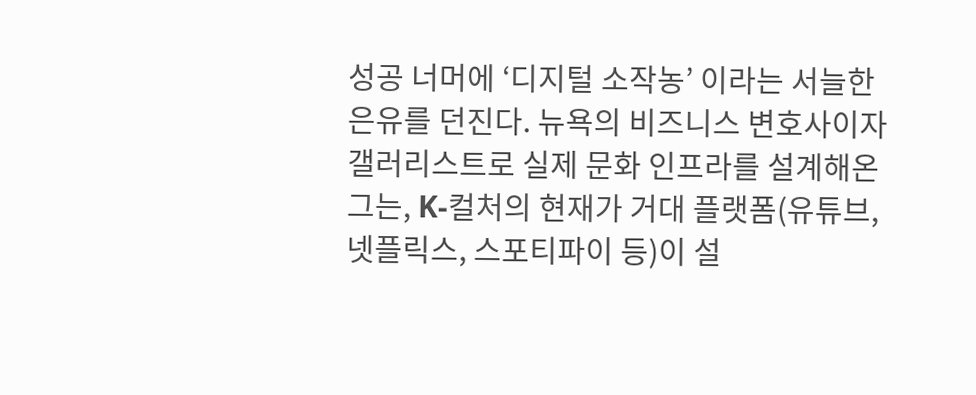성공 너머에 ‘디지털 소작농’ 이라는 서늘한 은유를 던진다. 뉴욕의 비즈니스 변호사이자 갤러리스트로 실제 문화 인프라를 설계해온 그는, K-컬처의 현재가 거대 플랫폼(유튜브, 넷플릭스, 스포티파이 등)이 설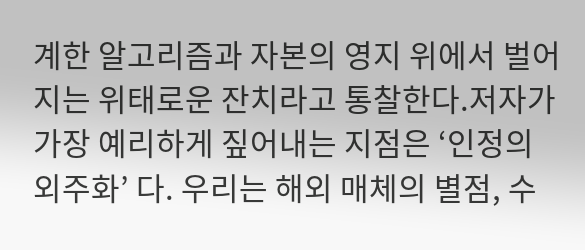계한 알고리즘과 자본의 영지 위에서 벌어지는 위태로운 잔치라고 통찰한다.저자가 가장 예리하게 짚어내는 지점은 ‘인정의 외주화’ 다. 우리는 해외 매체의 별점, 수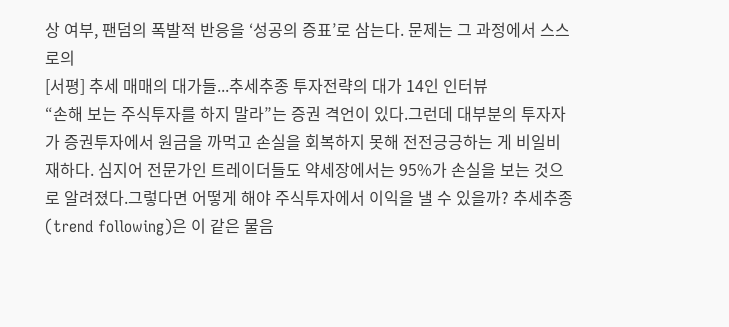상 여부, 팬덤의 폭발적 반응을 ‘성공의 증표’로 삼는다. 문제는 그 과정에서 스스로의
[서평] 추세 매매의 대가들...추세추종 투자전략의 대가 14인 인터뷰
“손해 보는 주식투자를 하지 말라”는 증권 격언이 있다.그런데 대부분의 투자자가 증권투자에서 원금을 까먹고 손실을 회복하지 못해 전전긍긍하는 게 비일비재하다. 심지어 전문가인 트레이더들도 약세장에서는 95%가 손실을 보는 것으로 알려졌다.그렇다면 어떻게 해야 주식투자에서 이익을 낼 수 있을까? 추세추종(trend following)은 이 같은 물음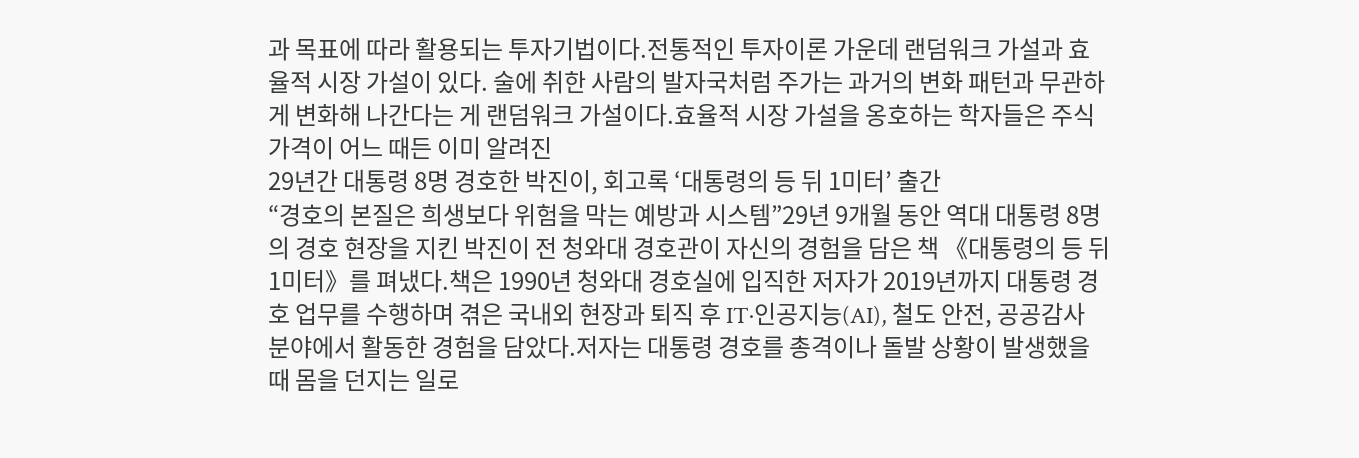과 목표에 따라 활용되는 투자기법이다.전통적인 투자이론 가운데 랜덤워크 가설과 효율적 시장 가설이 있다. 술에 취한 사람의 발자국처럼 주가는 과거의 변화 패턴과 무관하게 변화해 나간다는 게 랜덤워크 가설이다.효율적 시장 가설을 옹호하는 학자들은 주식 가격이 어느 때든 이미 알려진
29년간 대통령 8명 경호한 박진이, 회고록 ‘대통령의 등 뒤 1미터’ 출간
“경호의 본질은 희생보다 위험을 막는 예방과 시스템”29년 9개월 동안 역대 대통령 8명의 경호 현장을 지킨 박진이 전 청와대 경호관이 자신의 경험을 담은 책 《대통령의 등 뒤 1미터》를 펴냈다.책은 1990년 청와대 경호실에 입직한 저자가 2019년까지 대통령 경호 업무를 수행하며 겪은 국내외 현장과 퇴직 후 IT·인공지능(AI), 철도 안전, 공공감사 분야에서 활동한 경험을 담았다.저자는 대통령 경호를 총격이나 돌발 상황이 발생했을 때 몸을 던지는 일로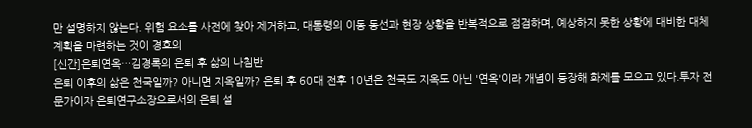만 설명하지 않는다. 위험 요소를 사전에 찾아 제거하고, 대통령의 이동 동선과 현장 상황을 반복적으로 점검하며, 예상하지 못한 상황에 대비한 대체 계획을 마련하는 것이 경호의
[신간]은퇴연옥…김경록의 은퇴 후 삶의 나침반
은퇴 이후의 삶은 천국일까? 아니면 지옥일까? 은퇴 후 60대 전후 10년은 천국도 지옥도 아닌 '연옥'이라 개념이 등장해 화제를 모으고 있다.투자 전문가이자 은퇴연구소장으로서의 은퇴 설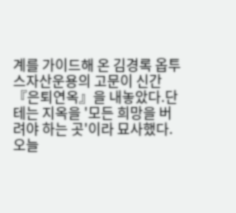계를 가이드해 온 김경록 옵투스자산운용의 고문이 신간 『은퇴연옥』을 내놓았다.단테는 지옥을 '모든 희망을 버려야 하는 곳'이라 묘사했다. 오늘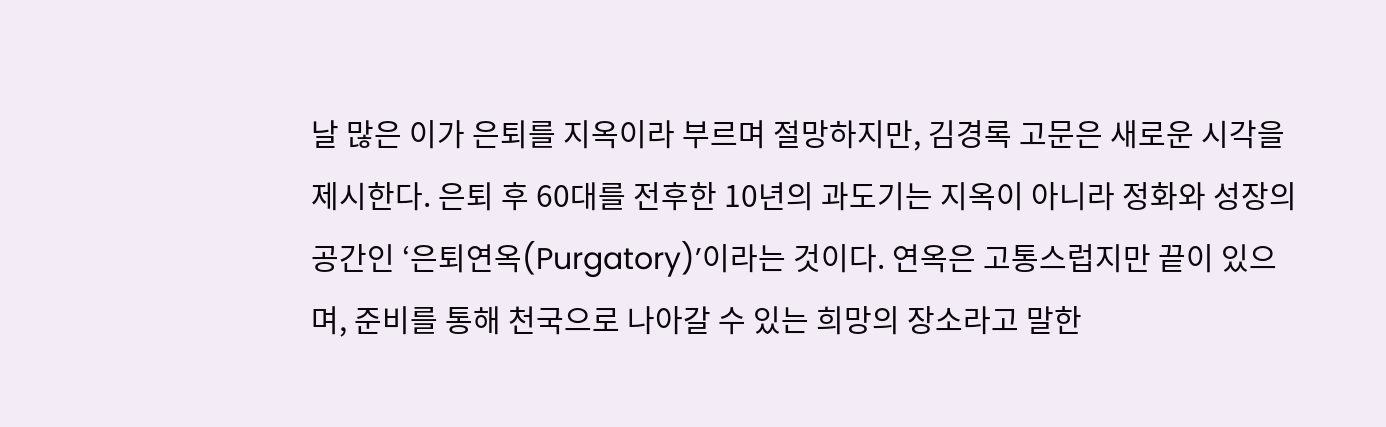날 많은 이가 은퇴를 지옥이라 부르며 절망하지만, 김경록 고문은 새로운 시각을 제시한다. 은퇴 후 60대를 전후한 10년의 과도기는 지옥이 아니라 정화와 성장의 공간인 ‘은퇴연옥(Purgatory)’이라는 것이다. 연옥은 고통스럽지만 끝이 있으며, 준비를 통해 천국으로 나아갈 수 있는 희망의 장소라고 말한